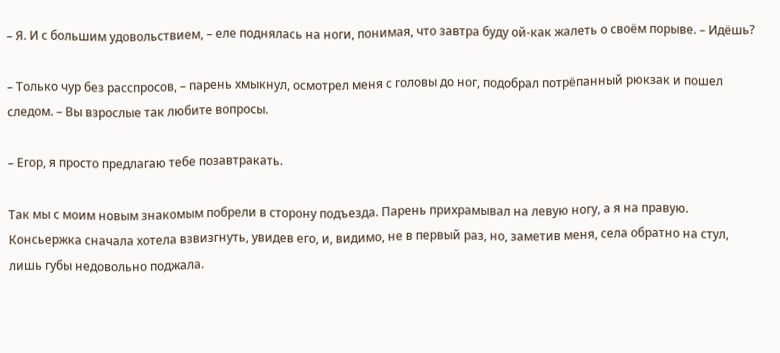– Я. И с большим удовольствием, – еле поднялась на ноги, понимая, что завтра буду ой-как жалеть о своём порыве. – Идёшь?

– Только чур без расспросов, – парень хмыкнул, осмотрел меня с головы до ног, подобрал потрёпанный рюкзак и пошел следом. – Вы взрослые так любите вопросы.

– Егор, я просто предлагаю тебе позавтракать.

Так мы с моим новым знакомым побрели в сторону подъезда. Парень прихрамывал на левую ногу, а я на правую. Консьержка сначала хотела взвизгнуть, увидев его, и, видимо, не в первый раз, но, заметив меня, села обратно на стул, лишь губы недовольно поджала.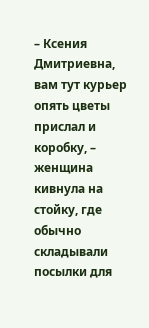– Ксения Дмитриевна, вам тут курьер опять цветы прислал и коробку, – женщина кивнула на стойку, где обычно складывали посылки для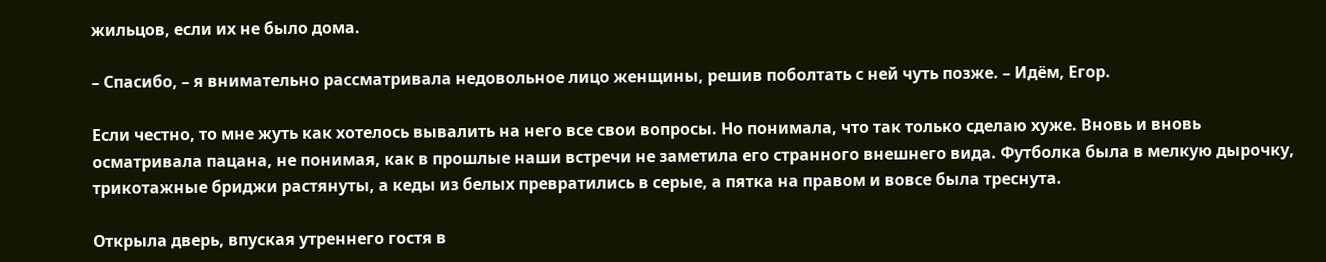жильцов, если их не было дома.

– Спасибо, – я внимательно рассматривала недовольное лицо женщины, решив поболтать с ней чуть позже. – Идём, Егор.

Если честно, то мне жуть как хотелось вывалить на него все свои вопросы. Но понимала, что так только сделаю хуже. Вновь и вновь осматривала пацана, не понимая, как в прошлые наши встречи не заметила его странного внешнего вида. Футболка была в мелкую дырочку, трикотажные бриджи растянуты, а кеды из белых превратились в серые, а пятка на правом и вовсе была треснута.

Открыла дверь, впуская утреннего гостя в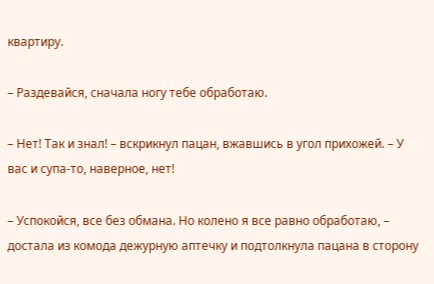квартиру.

– Раздевайся, сначала ногу тебе обработаю.

– Нет! Так и знал! – вскрикнул пацан, вжавшись в угол прихожей. – У вас и супа-то, наверное, нет!

– Успокойся, все без обмана. Но колено я все равно обработаю, – достала из комода дежурную аптечку и подтолкнула пацана в сторону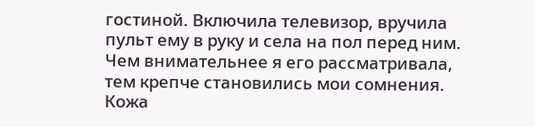гостиной. Включила телевизор, вручила пульт ему в руку и села на пол перед ним. Чем внимательнее я его рассматривала, тем крепче становились мои сомнения. Кожа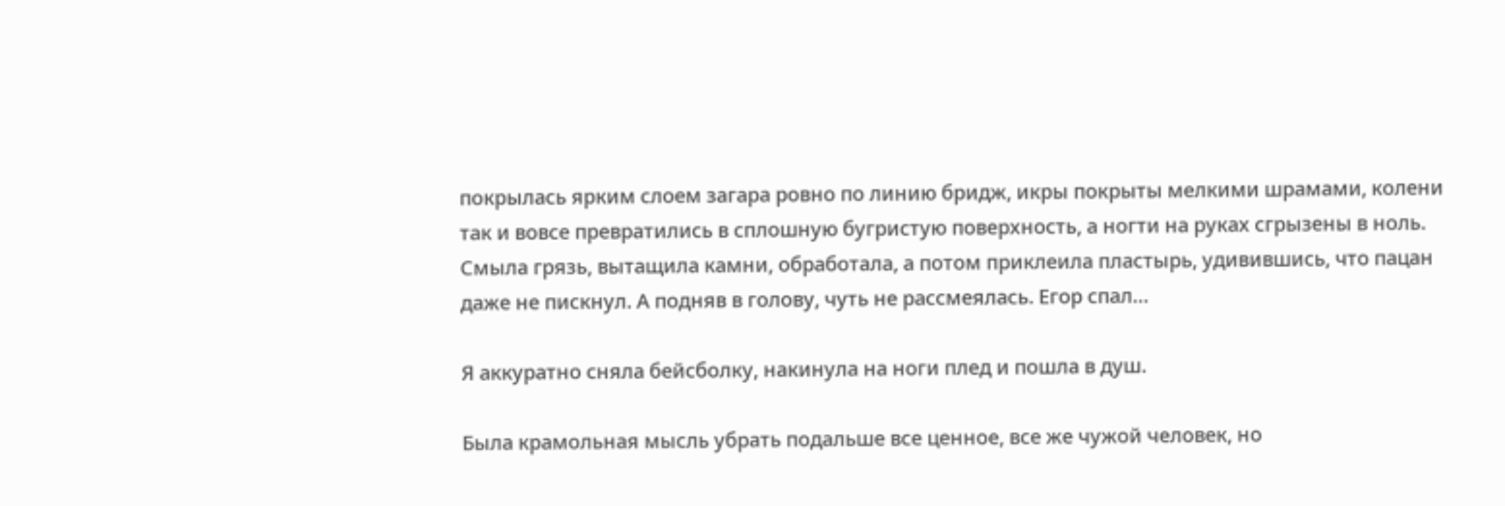покрылась ярким слоем загара ровно по линию бридж, икры покрыты мелкими шрамами, колени так и вовсе превратились в сплошную бугристую поверхность, а ногти на руках сгрызены в ноль. Смыла грязь, вытащила камни, обработала, а потом приклеила пластырь, удивившись, что пацан даже не пискнул. А подняв в голову, чуть не рассмеялась. Егор спал…

Я аккуратно сняла бейсболку, накинула на ноги плед и пошла в душ.

Была крамольная мысль убрать подальше все ценное, все же чужой человек, но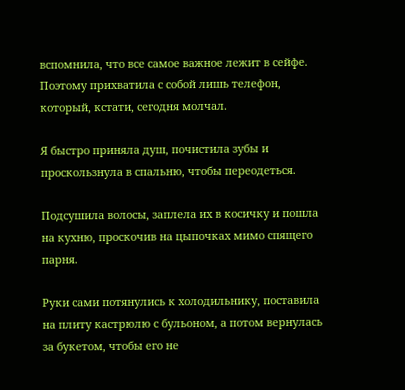вспомнила, что все самое важное лежит в сейфе. Поэтому прихватила с собой лишь телефон, который, кстати, сегодня молчал.

Я быстро приняла душ, почистила зубы и проскользнула в спальню, чтобы переодеться.

Подсушила волосы, заплела их в косичку и пошла на кухню, проскочив на цыпочках мимо спящего парня.

Руки сами потянулись к холодильнику, поставила на плиту кастрюлю с бульоном, а потом вернулась за букетом, чтобы его не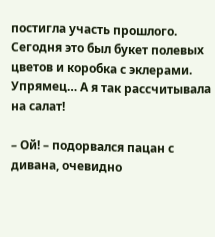постигла участь прошлого. Сегодня это был букет полевых цветов и коробка с эклерами. Упрямец… А я так рассчитывала на салат!

– Ой! – подорвался пацан с дивана, очевидно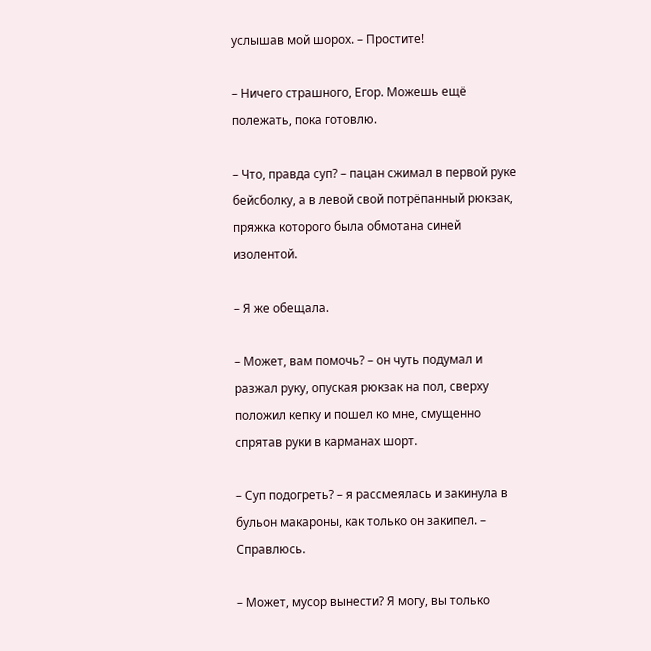услышав мой шорох. – Простите!

– Ничего страшного, Егор. Можешь ещё полежать, пока готовлю.

– Что, правда суп? – пацан сжимал в первой руке бейсболку, а в левой свой потрёпанный рюкзак, пряжка которого была обмотана синей изолентой.

– Я же обещала.

– Может, вам помочь? – он чуть подумал и разжал руку, опуская рюкзак на пол, сверху положил кепку и пошел ко мне, смущенно спрятав руки в карманах шорт.

– Суп подогреть? – я рассмеялась и закинула в бульон макароны, как только он закипел. – Справлюсь.

– Может, мусор вынести? Я могу, вы только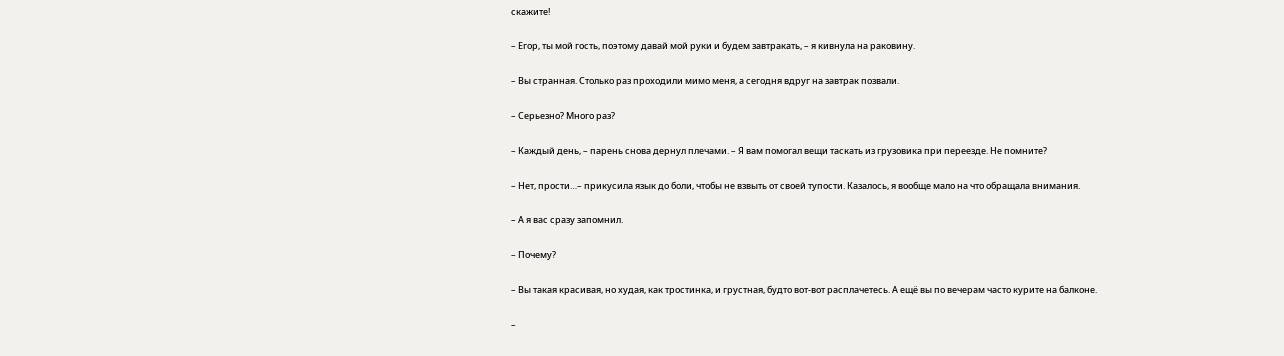скажите!

– Егор, ты мой гость, поэтому давай мой руки и будем завтракать, – я кивнула на раковину.

– Вы странная. Столько раз проходили мимо меня, а сегодня вдруг на завтрак позвали.

– Серьезно? Много раз?

– Каждый день, – парень снова дернул плечами. – Я вам помогал вещи таскать из грузовика при переезде. Не помните?

– Нет, прости…– прикусила язык до боли, чтобы не взвыть от своей тупости. Казалось, я вообще мало на что обращала внимания.

– А я вас сразу запомнил.

– Почему?

– Вы такая красивая, но худая, как тростинка, и грустная, будто вот-вот расплачетесь. А ещё вы по вечерам часто курите на балконе.

–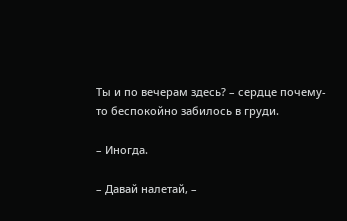Ты и по вечерам здесь? – сердце почему-то беспокойно забилось в груди.

– Иногда.

– Давай налетай, –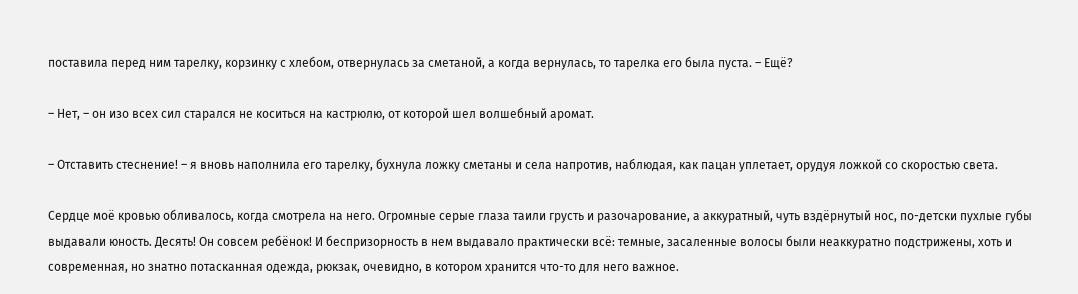поставила перед ним тарелку, корзинку с хлебом, отвернулась за сметаной, а когда вернулась, то тарелка его была пуста. – Ещё?

– Нет, – он изо всех сил старался не коситься на кастрюлю, от которой шел волшебный аромат.

– Отставить стеснение! – я вновь наполнила его тарелку, бухнула ложку сметаны и села напротив, наблюдая, как пацан уплетает, орудуя ложкой со скоростью света.

Сердце моё кровью обливалось, когда смотрела на него. Огромные серые глаза таили грусть и разочарование, а аккуратный, чуть вздёрнутый нос, по-детски пухлые губы выдавали юность. Десять! Он совсем ребёнок! И беспризорность в нем выдавало практически всё: темные, засаленные волосы были неаккуратно подстрижены, хоть и современная, но знатно потасканная одежда, рюкзак, очевидно, в котором хранится что-то для него важное.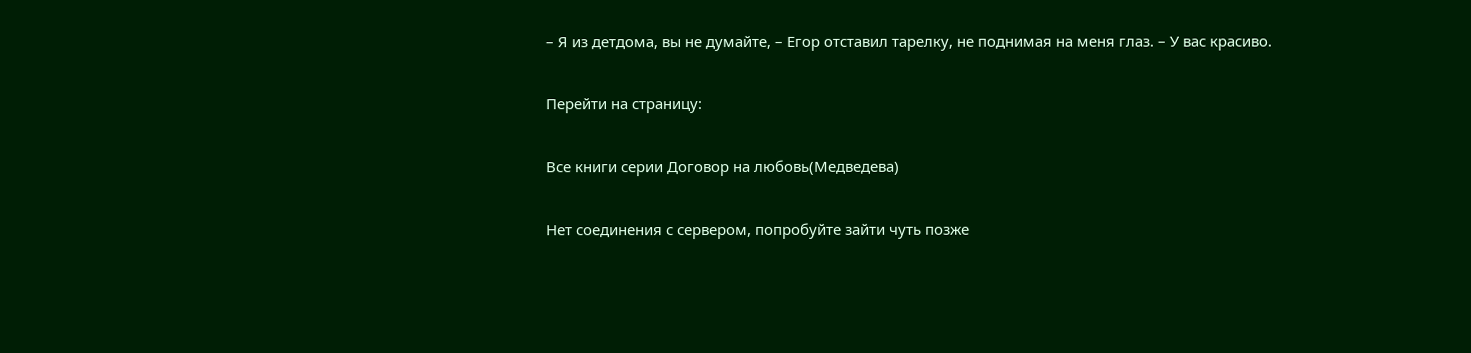– Я из детдома, вы не думайте, – Егор отставил тарелку, не поднимая на меня глаз. – У вас красиво.

Перейти на страницу:

Все книги серии Договор на любовь(Медведева)

Нет соединения с сервером, попробуйте зайти чуть позже